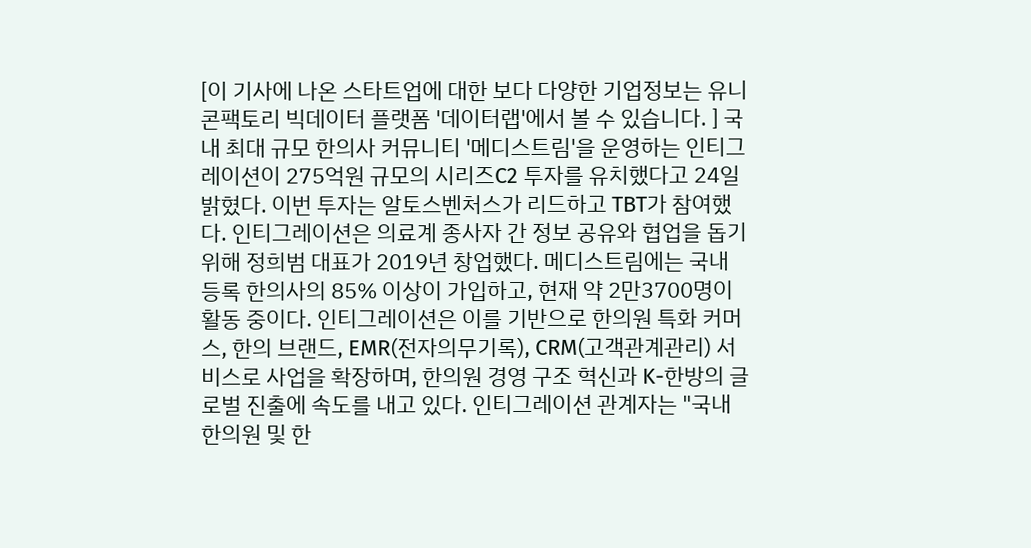[이 기사에 나온 스타트업에 대한 보다 다양한 기업정보는 유니콘팩토리 빅데이터 플랫폼 '데이터랩'에서 볼 수 있습니다. ] 국내 최대 규모 한의사 커뮤니티 '메디스트림'을 운영하는 인티그레이션이 275억원 규모의 시리즈C2 투자를 유치했다고 24일 밝혔다. 이번 투자는 알토스벤처스가 리드하고 TBT가 참여했다. 인티그레이션은 의료계 종사자 간 정보 공유와 협업을 돕기 위해 정희범 대표가 2019년 창업했다. 메디스트림에는 국내 등록 한의사의 85% 이상이 가입하고, 현재 약 2만3700명이 활동 중이다. 인티그레이션은 이를 기반으로 한의원 특화 커머스, 한의 브랜드, EMR(전자의무기록), CRM(고객관계관리) 서비스로 사업을 확장하며, 한의원 경영 구조 혁신과 K-한방의 글로벌 진출에 속도를 내고 있다. 인티그레이션 관계자는 "국내 한의원 및 한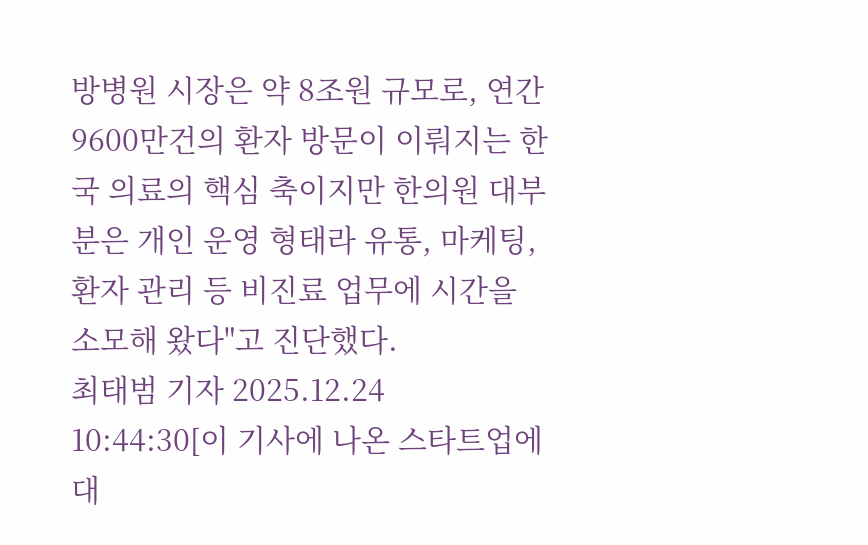방병원 시장은 약 8조원 규모로, 연간 9600만건의 환자 방문이 이뤄지는 한국 의료의 핵심 축이지만 한의원 대부분은 개인 운영 형태라 유통, 마케팅, 환자 관리 등 비진료 업무에 시간을 소모해 왔다"고 진단했다.
최태범 기자 2025.12.24 10:44:30[이 기사에 나온 스타트업에 대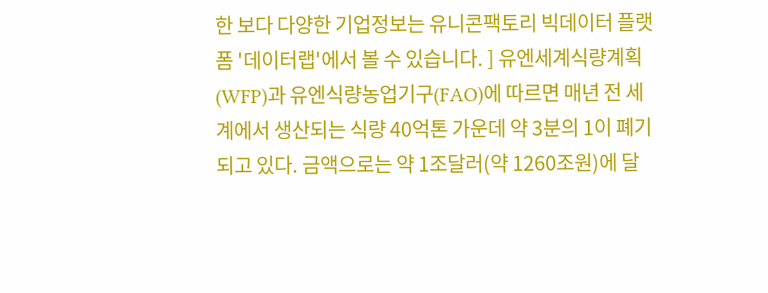한 보다 다양한 기업정보는 유니콘팩토리 빅데이터 플랫폼 '데이터랩'에서 볼 수 있습니다. ] 유엔세계식량계획(WFP)과 유엔식량농업기구(FAO)에 따르면 매년 전 세계에서 생산되는 식량 40억톤 가운데 약 3분의 1이 폐기되고 있다. 금액으로는 약 1조달러(약 1260조원)에 달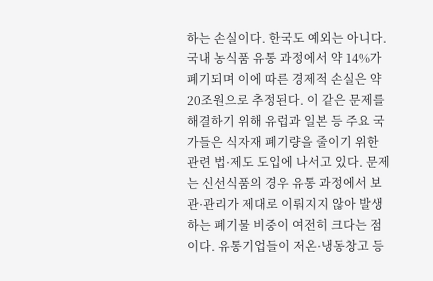하는 손실이다. 한국도 예외는 아니다. 국내 농식품 유통 과정에서 약 14%가 폐기되며 이에 따른 경제적 손실은 약 20조원으로 추정된다. 이 같은 문제를 해결하기 위해 유럽과 일본 등 주요 국가들은 식자재 폐기량을 줄이기 위한 관련 법·제도 도입에 나서고 있다. 문제는 신선식품의 경우 유통 과정에서 보관·관리가 제대로 이뤄지지 않아 발생하는 폐기물 비중이 여전히 크다는 점이다. 유통기업들이 저온·냉동창고 등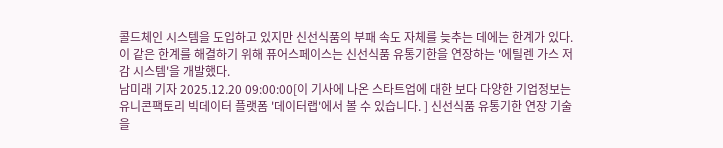콜드체인 시스템을 도입하고 있지만 신선식품의 부패 속도 자체를 늦추는 데에는 한계가 있다. 이 같은 한계를 해결하기 위해 퓨어스페이스는 신선식품 유통기한을 연장하는 '에틸렌 가스 저감 시스템'을 개발했다.
남미래 기자 2025.12.20 09:00:00[이 기사에 나온 스타트업에 대한 보다 다양한 기업정보는 유니콘팩토리 빅데이터 플랫폼 '데이터랩'에서 볼 수 있습니다. ] 신선식품 유통기한 연장 기술을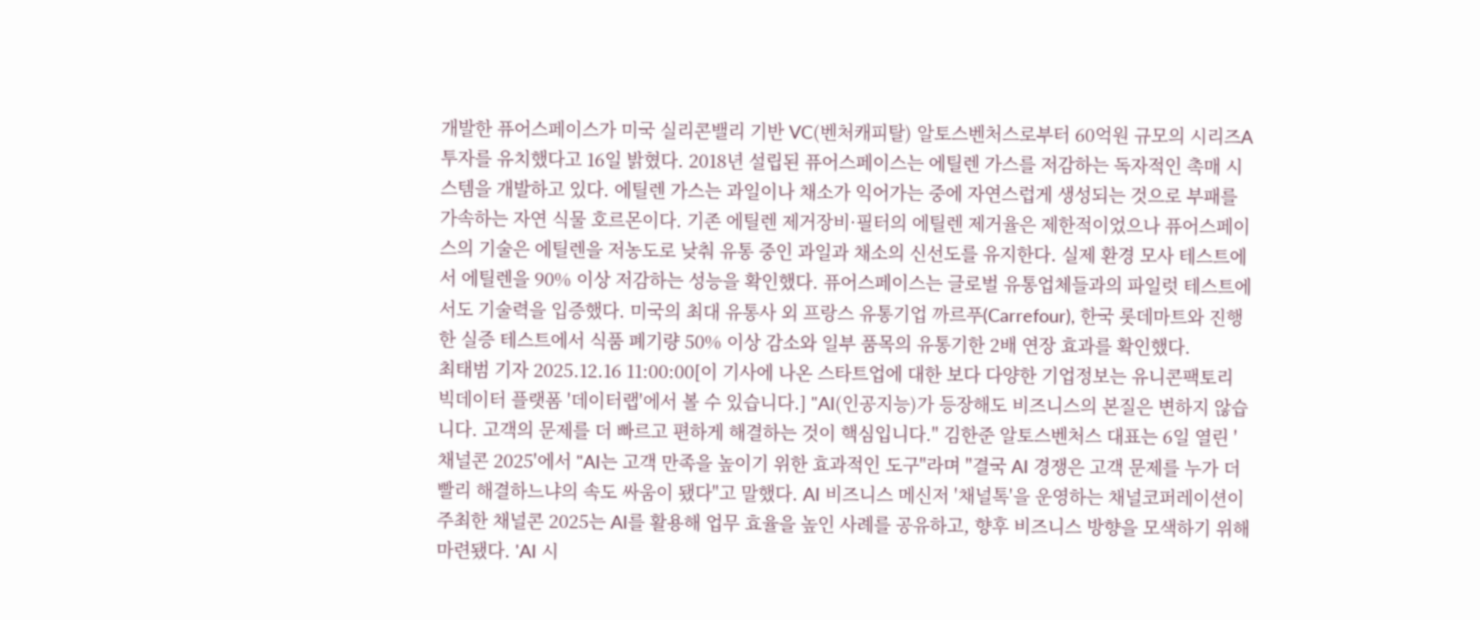개발한 퓨어스페이스가 미국 실리콘밸리 기반 VC(벤처캐피탈) 알토스벤처스로부터 60억원 규모의 시리즈A 투자를 유치했다고 16일 밝혔다. 2018년 설립된 퓨어스페이스는 에틸렌 가스를 저감하는 독자적인 촉매 시스템을 개발하고 있다. 에틸렌 가스는 과일이나 채소가 익어가는 중에 자연스럽게 생성되는 것으로 부패를 가속하는 자연 식물 호르몬이다. 기존 에틸렌 제거장비·필터의 에틸렌 제거율은 제한적이었으나 퓨어스페이스의 기술은 에틸렌을 저농도로 낮춰 유통 중인 과일과 채소의 신선도를 유지한다. 실제 환경 모사 테스트에서 에틸렌을 90% 이상 저감하는 성능을 확인했다. 퓨어스페이스는 글로벌 유통업체들과의 파일럿 테스트에서도 기술력을 입증했다. 미국의 최대 유통사 외 프랑스 유통기업 까르푸(Carrefour), 한국 롯데마트와 진행한 실증 테스트에서 식품 폐기량 50% 이상 감소와 일부 품목의 유통기한 2배 연장 효과를 확인했다.
최태범 기자 2025.12.16 11:00:00[이 기사에 나온 스타트업에 대한 보다 다양한 기업정보는 유니콘팩토리 빅데이터 플랫폼 '데이터랩'에서 볼 수 있습니다.] "AI(인공지능)가 등장해도 비즈니스의 본질은 변하지 않습니다. 고객의 문제를 더 빠르고 편하게 해결하는 것이 핵심입니다." 김한준 알토스벤처스 대표는 6일 열린 '채널콘 2025'에서 "AI는 고객 만족을 높이기 위한 효과적인 도구"라며 "결국 AI 경쟁은 고객 문제를 누가 더 빨리 해결하느냐의 속도 싸움이 됐다"고 말했다. AI 비즈니스 메신저 '채널톡'을 운영하는 채널코퍼레이션이 주최한 채널콘 2025는 AI를 활용해 업무 효율을 높인 사례를 공유하고, 향후 비즈니스 방향을 모색하기 위해 마련됐다. 'AI 시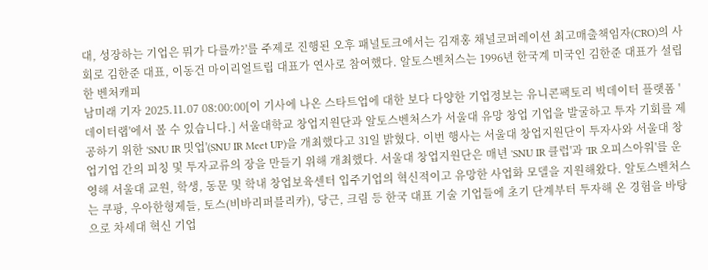대, 성장하는 기업은 뭐가 다를까?'를 주제로 진행된 오후 패널토크에서는 김재홍 채널코퍼레이션 최고매출책임자(CRO)의 사회로 김한준 대표, 이동건 마이리얼트립 대표가 연사로 참여했다. 알토스벤처스는 1996년 한국계 미국인 김한준 대표가 설립한 벤처캐피
남미래 기자 2025.11.07 08:00:00[이 기사에 나온 스타트업에 대한 보다 다양한 기업정보는 유니콘팩토리 빅데이터 플랫폼 '데이터랩'에서 볼 수 있습니다.] 서울대학교 창업지원단과 알토스벤처스가 서울대 유망 창업 기업을 발굴하고 투자 기회를 제공하기 위한 'SNU IR 밋업'(SNU IR Meet UP)을 개최했다고 31일 밝혔다. 이번 행사는 서울대 창업지원단이 투자사와 서울대 창업기업 간의 피칭 및 투자교류의 장을 만들기 위해 개최했다. 서울대 창업지원단은 매년 'SNU IR 클럽'과 'IR 오피스아워'를 운영해 서울대 교원, 학생, 동문 및 학내 창업보육센터 입주기업의 혁신적이고 유망한 사업화 모델을 지원해왔다. 알토스벤처스는 쿠팡, 우아한형제들, 토스(비바리퍼블리카), 당근, 크림 등 한국 대표 기술 기업들에 초기 단계부터 투자해 온 경험을 바탕으로 차세대 혁신 기업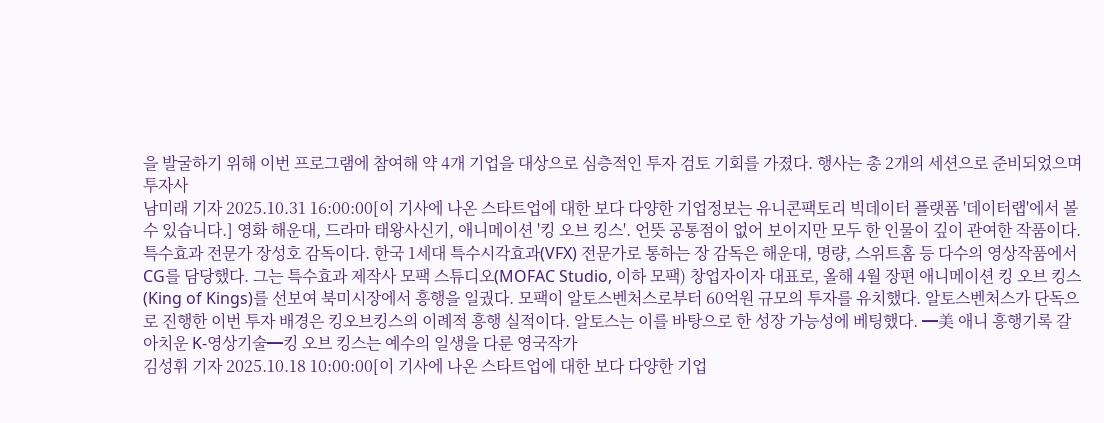을 발굴하기 위해 이번 프로그램에 참여해 약 4개 기업을 대상으로 심층적인 투자 검토 기회를 가졌다. 행사는 총 2개의 세션으로 준비되었으며 투자사
남미래 기자 2025.10.31 16:00:00[이 기사에 나온 스타트업에 대한 보다 다양한 기업정보는 유니콘팩토리 빅데이터 플랫폼 '데이터랩'에서 볼 수 있습니다.] 영화 해운대, 드라마 태왕사신기, 애니메이션 '킹 오브 킹스'. 언뜻 공통점이 없어 보이지만 모두 한 인물이 깊이 관여한 작품이다. 특수효과 전문가 장성호 감독이다. 한국 1세대 특수시각효과(VFX) 전문가로 통하는 장 감독은 해운대, 명량, 스위트홈 등 다수의 영상작품에서 CG를 담당했다. 그는 특수효과 제작사 모팩 스튜디오(MOFAC Studio, 이하 모팩) 창업자이자 대표로, 올해 4월 장편 애니메이션 킹 오브 킹스(King of Kings)를 선보여 북미시장에서 흥행을 일궜다. 모팩이 알토스벤처스로부터 60억원 규모의 투자를 유치했다. 알토스벤처스가 단독으로 진행한 이번 투자 배경은 킹오브킹스의 이례적 흥행 실적이다. 알토스는 이를 바탕으로 한 성장 가능성에 베팅했다. ━美 애니 흥행기록 갈아치운 K-영상기술━킹 오브 킹스는 예수의 일생을 다룬 영국작가
김성휘 기자 2025.10.18 10:00:00[이 기사에 나온 스타트업에 대한 보다 다양한 기업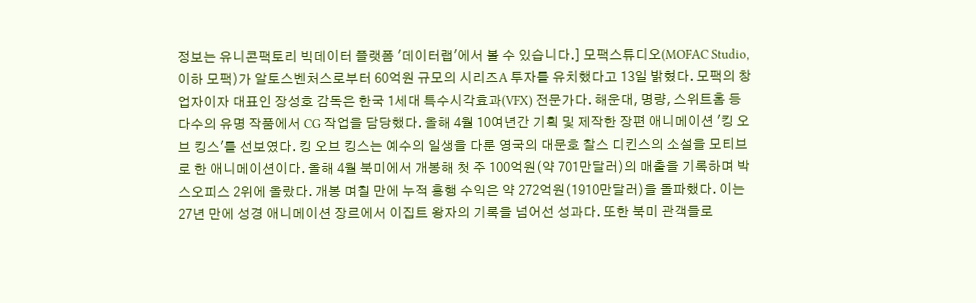정보는 유니콘팩토리 빅데이터 플랫폼 '데이터랩'에서 볼 수 있습니다.] 모팩스튜디오(MOFAC Studio, 이하 모팩)가 알토스벤처스로부터 60억원 규모의 시리즈A 투자를 유치했다고 13일 밝혔다. 모팩의 창업자이자 대표인 장성호 감독은 한국 1세대 특수시각효과(VFX) 전문가다. 해운대, 명량, 스위트홈 등 다수의 유명 작품에서 CG 작업을 담당했다. 올해 4월 10여년간 기획 및 제작한 장편 애니메이션 '킹 오브 킹스'를 선보였다. 킹 오브 킹스는 예수의 일생을 다룬 영국의 대문호 찰스 디킨스의 소설을 모티브로 한 애니메이션이다. 올해 4월 북미에서 개봉해 첫 주 100억원(약 701만달러)의 매출을 기록하며 박스오피스 2위에 올랐다. 개봉 며칠 만에 누적 흥행 수익은 약 272억원(1910만달러)을 돌파했다. 이는 27년 만에 성경 애니메이션 장르에서 이집트 왕자의 기록을 넘어선 성과다. 또한 북미 관객들로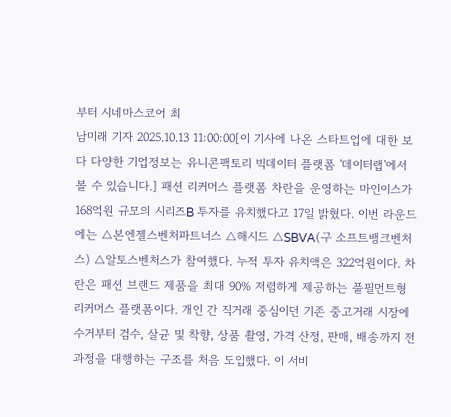부터 시네마스코어 최
남미래 기자 2025.10.13 11:00:00[이 기사에 나온 스타트업에 대한 보다 다양한 기업정보는 유니콘팩토리 빅데이터 플랫폼 '데이터랩'에서 볼 수 있습니다.] 패션 리커머스 플랫폼 차란을 운영하는 마인이스가 168억원 규모의 시리즈B 투자를 유치했다고 17일 밝혔다. 이번 라운드에는 △본엔젤스벤처파트너스 △해시드 △SBVA(구 소프트뱅크벤처스) △알토스벤처스가 참여했다. 누적 투자 유치액은 322억원이다. 차란은 패션 브랜드 제품을 최대 90% 저렴하게 제공하는 풀필먼트형 리커머스 플랫폼이다. 개인 간 직거래 중심이던 기존 중고거래 시장에 수거부터 검수, 살균 및 착향, 상품 촬영, 가격 산정, 판매, 배송까지 전 과정을 대행하는 구조를 처음 도입했다. 이 서비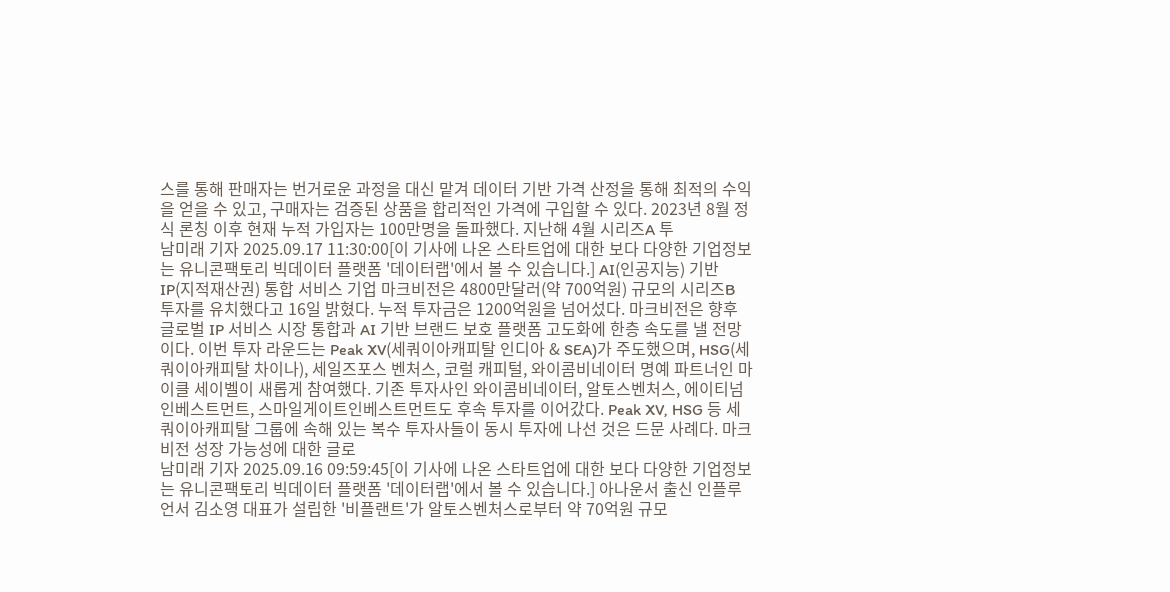스를 통해 판매자는 번거로운 과정을 대신 맡겨 데이터 기반 가격 산정을 통해 최적의 수익을 얻을 수 있고, 구매자는 검증된 상품을 합리적인 가격에 구입할 수 있다. 2023년 8월 정식 론칭 이후 현재 누적 가입자는 100만명을 돌파했다. 지난해 4월 시리즈A 투
남미래 기자 2025.09.17 11:30:00[이 기사에 나온 스타트업에 대한 보다 다양한 기업정보는 유니콘팩토리 빅데이터 플랫폼 '데이터랩'에서 볼 수 있습니다.] AI(인공지능) 기반 IP(지적재산권) 통합 서비스 기업 마크비전은 4800만달러(약 700억원) 규모의 시리즈B 투자를 유치했다고 16일 밝혔다. 누적 투자금은 1200억원을 넘어섰다. 마크비전은 향후 글로벌 IP 서비스 시장 통합과 AI 기반 브랜드 보호 플랫폼 고도화에 한층 속도를 낼 전망이다. 이번 투자 라운드는 Peak XV(세쿼이아캐피탈 인디아 & SEA)가 주도했으며, HSG(세쿼이아캐피탈 차이나), 세일즈포스 벤처스, 코럴 캐피털, 와이콤비네이터 명예 파트너인 마이클 세이벨이 새롭게 참여했다. 기존 투자사인 와이콤비네이터, 알토스벤처스, 에이티넘인베스트먼트, 스마일게이트인베스트먼트도 후속 투자를 이어갔다. Peak XV, HSG 등 세쿼이아캐피탈 그룹에 속해 있는 복수 투자사들이 동시 투자에 나선 것은 드문 사례다. 마크비전 성장 가능성에 대한 글로
남미래 기자 2025.09.16 09:59:45[이 기사에 나온 스타트업에 대한 보다 다양한 기업정보는 유니콘팩토리 빅데이터 플랫폼 '데이터랩'에서 볼 수 있습니다.] 아나운서 출신 인플루언서 김소영 대표가 설립한 '비플랜트'가 알토스벤처스로부터 약 70억원 규모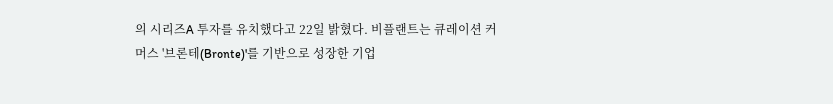의 시리즈A 투자를 유치했다고 22일 밝혔다. 비플랜트는 큐레이션 커머스 '브론테(Bronte)'를 기반으로 성장한 기업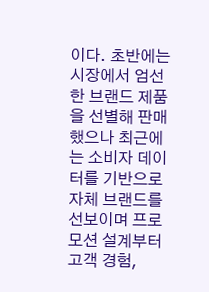이다. 초반에는 시장에서 엄선한 브랜드 제품을 선별해 판매했으나 최근에는 소비자 데이터를 기반으로 자체 브랜드를 선보이며 프로모션 설계부터 고객 경험,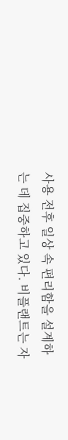사용 전후 일상 속 편리함을 설계하는 데 집중하고 있다. 비플랜트는 자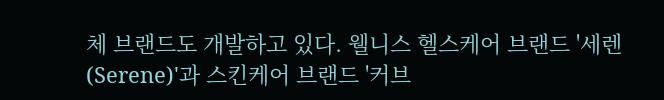체 브랜드도 개발하고 있다. 웰니스 헬스케어 브랜드 '세렌(Serene)'과 스킨케어 브랜드 '커브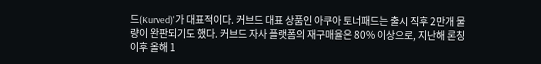드(Kurved)'가 대표적이다. 커브드 대표 상품인 아쿠아 토너패드는 출시 직후 2만개 물량이 완판되기도 했다. 커브드 자사 플랫폼의 재구매율은 80% 이상으로, 지난해 론칭 이후 올해 1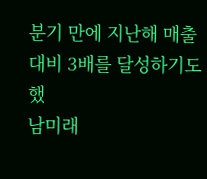분기 만에 지난해 매출 대비 3배를 달성하기도 했
남미래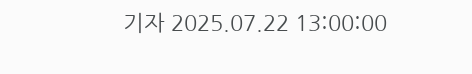기자 2025.07.22 13:00:00